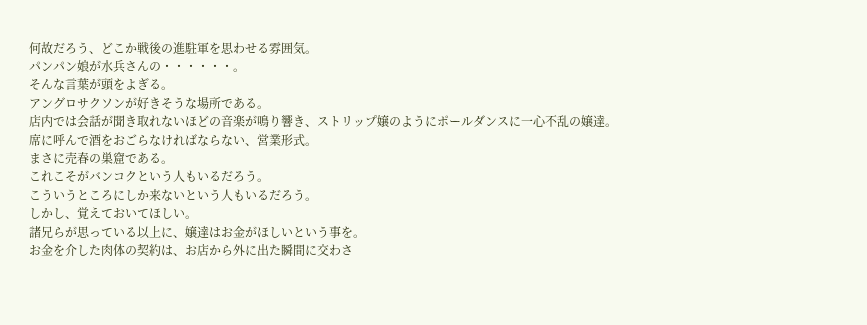何故だろう、どこか戦後の進駐軍を思わせる雰囲気。
パンパン娘が水兵さんの・・・・・・。
そんな言葉が頭をよぎる。
アングロサクソンが好きそうな場所である。
店内では会話が聞き取れないほどの音楽が鳴り響き、ストリップ嬢のようにポールダンスに一心不乱の嬢達。
席に呼んで酒をおごらなければならない、営業形式。
まさに売春の巣窟である。
これこそがバンコクという人もいるだろう。
こういうところにしか来ないという人もいるだろう。
しかし、覚えておいてほしい。
諸兄らが思っている以上に、嬢達はお金がほしいという事を。
お金を介した肉体の契約は、お店から外に出た瞬間に交わさ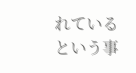れているという事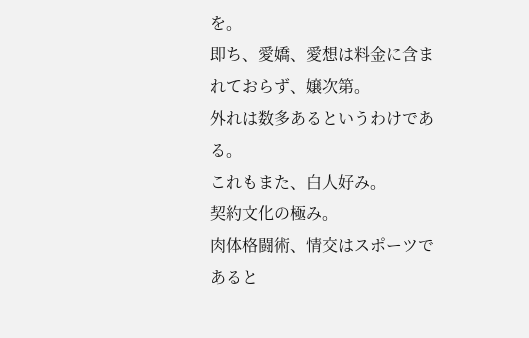を。
即ち、愛嬌、愛想は料金に含まれておらず、嬢次第。
外れは数多あるというわけである。
これもまた、白人好み。
契約文化の極み。
肉体格闘術、情交はスポーツであると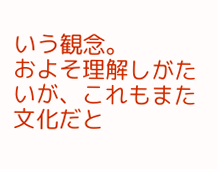いう観念。
およそ理解しがたいが、これもまた文化だと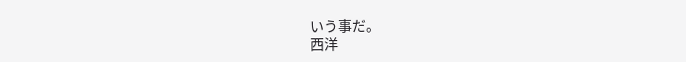いう事だ。
西洋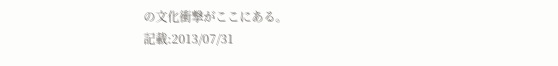の文化衝撃がここにある。
記載:2013/07/31